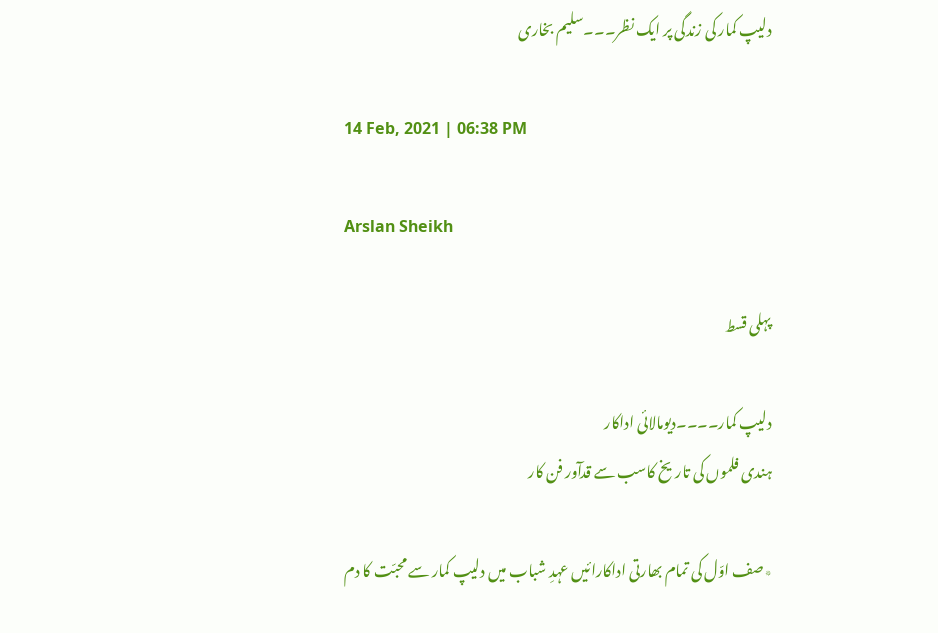دلیپ کمار کی زندگی پر ایک نظر۔۔۔سلیم بخاری

14 Feb, 2021 | 06:38 PM

Arslan Sheikh

پہلی قسط

دلیپ کمار۔۔۔۔دیومالائی اداکار
ہندی فلموں کی تاریخ کاسب سے قدآور فن کار

٭صف اوّل کی تمام بھارتی اداکارائیں عہدِ شباب میں دلیپ کمار سے محبّت کا دم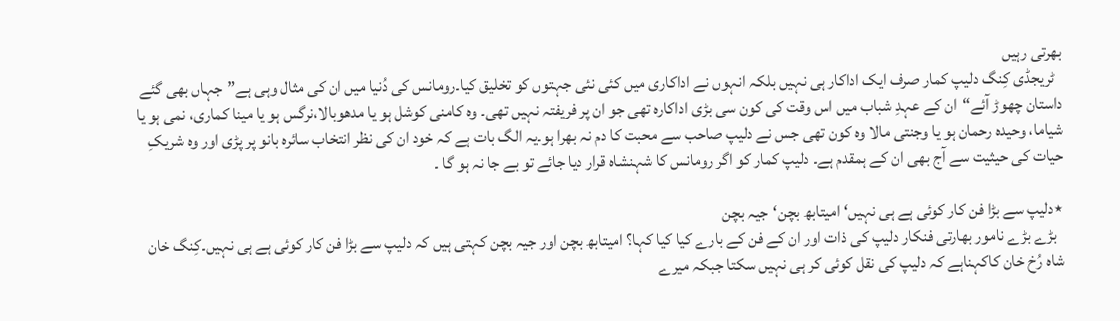بھرتی رہیں
  ٹریجڈی کِنگ دلیپ کمار صرف ایک اداکار ہی نہیں بلکہ انہوں نے اداکاری میں کئی نئی جہتوں کو تخلیق کیا۔رومانس کی دُنیا میں ان کی مثال وہی ہے”جہاں بھی گئے داستان چھوڑ آئے“ان کے عہدِ شباب میں اس وقت کی کون سی بڑی اداکارہ تھی جو ان پر فریفتہ نہیں تھی۔ وہ کامنی کوشل ہو یا مدھوبالا،نرگس ہو یا مینا کماری، نمی ہو یا شیاما، وحیدہ رحمان ہو یا وجنتی مالا وہ کون تھی جس نے دلیپ صاحب سے محبت کا دم نہ بھرا ہو۔یہ الگ بات ہے کہ خود ان کی نظر انتخاب سائرہ بانو پر پڑی اور وہ شریکِ حیات کی حیثیت سے آج بھی ان کے ہمقدم ہے۔ دلیپ کمار کو اگر رومانس کا شہنشاہ قرار دیا جائے تو بے جا نہ ہو گا ۔

٭دلیپ سے بڑا فن کار کوئی ہے ہی نہیں‘ امیتابھ بچن‘جیہ بچن
  بڑے بڑے نامور بھارتی فنکار دلیپ کی ذات اور ان کے فن کے بارے کیا کیا کہا؟ امیتابھ بچن اور جیہ بچن کہتی ہیں کہ دلیپ سے بڑا فن کار کوئی ہے ہی نہیں۔کِنگ خان شاہ رُخ خان کاکہناہے کہ دلیپ کی نقل کوئی کر ہی نہیں سکتا جبکہ میرے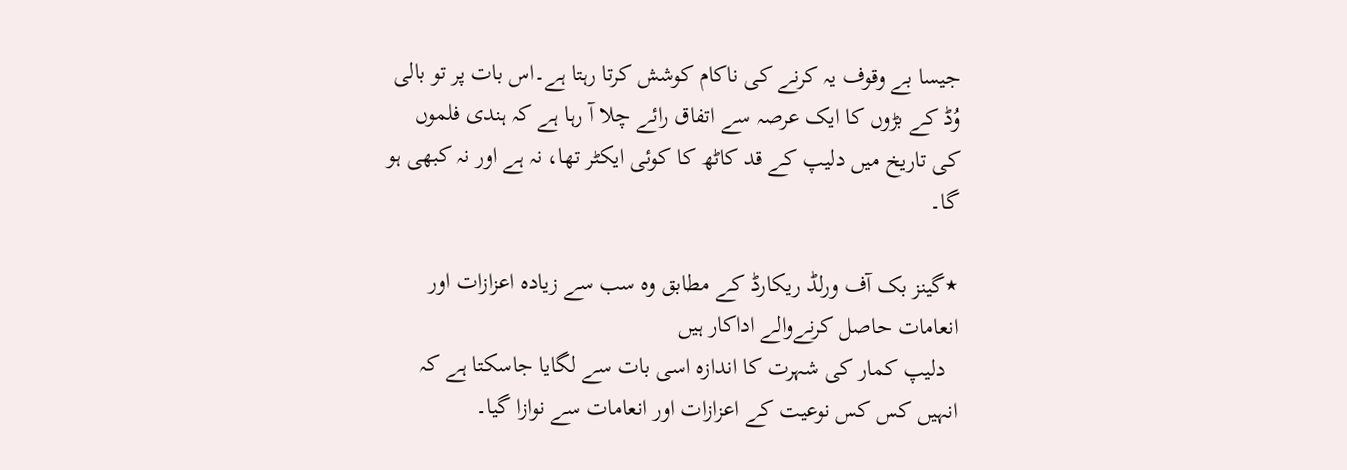جیسا بے وقوف یہ کرنے کی ناکام کوشش کرتا رہتا ہے۔اس بات پر تو بالی وُڈ کے بڑوں کا ایک عرصہ سے اتفاق رائے چلا آ رہا ہے کہ ہندی فلموں کی تاریخ میں دلیپ کے قد کاٹھ کا کوئی ایکٹر تھا، نہ ہے اور نہ کبھی ہو گا۔

٭گینز بک آف ورلڈ ریکارڈ کے مطابق وہ سب سے زیادہ اعزازات اور انعامات حاصل کرنےوالے اداکار ہیں
  دلیپ کمار کی شہرت کا اندازہ اسی بات سے لگایا جاسکتا ہے کہ انہیں کس کس نوعیت کے اعزازات اور انعامات سے نوازا گیا۔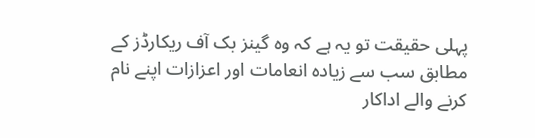پہلی حقیقت تو یہ ہے کہ وہ گینز بک آف ریکارڈز کے مطابق سب سے زیادہ انعامات اور اعزازات اپنے نام کرنے والے اداکار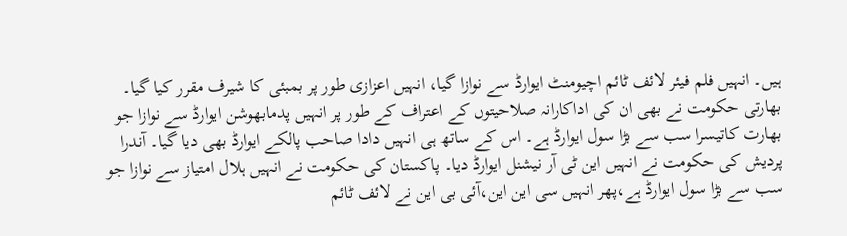ہیں۔ انہیں فلم فیئر لائف ٹائم اچیومنٹ ایوارڈ سے نوازا گیا، انہیں اعزازی طور پر بمبئی کا شیرف مقرر کیا گیا۔ بھارتی حکومت نے بھی ان کی اداکارانہ صلاحیتوں کے اعتراف کے طور پر انہیں پدمابھوشن ایوارڈ سے نوازا جو بھارت کاتیسرا سب سے بڑا سول ایوارڈ ہے۔ اس کے ساتھ ہی انہیں دادا صاحب پالکے ایوارڈ بھی دیا گیا۔ آندرا پردیش کی حکومت نے انہیں این ٹی آر نیشنل ایوارڈ دیا۔ پاکستان کی حکومت نے انہیں ہلال امتیاز سے نوازا جو سب سے بڑا سول ایوارڈ ہے،پھر انہیں سی این این،آئی بی این نے لائف ٹائم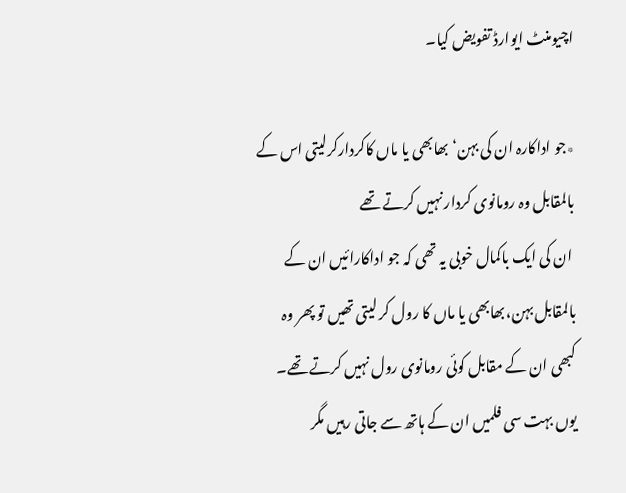اچیومنٹ ایوارڈ تفویض کیا۔

٭جو اداکارہ ان کی بہن‘بھابھی یا ماں کاکردارکرلیتی اس کے بالمقابل وہ رومانوی کردار نہیں کرتے تھے
 ان کی ایک باکمال خوبی یہ تھی کہ جو اداکارائیں ان کے بالمقابل بہن،بھابھی یا ماں کا رول کر لیتی تھیں تو پھر وہ کبھی ان کے مقابل کوئی رومانوی رول نہیں کرتے تھے۔ یوں بہت سی فلمیں ان کے ہاتھ سے جاتی رہیں مگر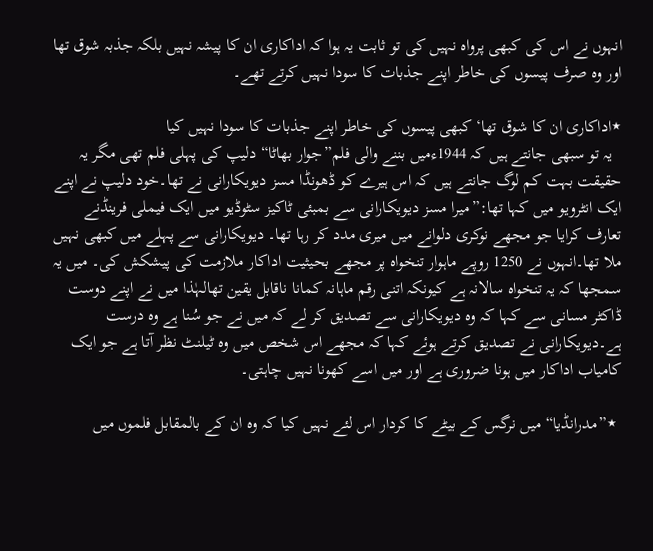انہوں نے اس کی کبھی پرواہ نہیں کی تو ثابت یہ ہوا کہ اداکاری ان کا پیشہ نہیں بلکہ جذبہ شوق تھا اور وہ صرف پیسوں کی خاطر اپنے جذبات کا سودا نہیں کرتے تھے۔

٭اداکاری ان کا شوق تھا‘کبھی پیسوں کی خاطر اپنے جذبات کا سودا نہیں کیا
  یہ تو سبھی جانتے ہیں کہ 1944ءمیں بننے والی فلم”جوار بھاٹا“ دلیپ کی پہلی فلم تھی مگر یہ حقیقت بہت کم لوگ جانتے ہیں کہ اس ہیرے کو ڈھونڈا مسز دیویکارانی نے تھا۔خود دلیپ نے اپنے ایک انٹرویو میں کہا تھا:”میرا مسز دیویکارانی سے بمبئی ٹاکیز سٹوڈیو میں ایک فیملی فرینڈنے تعارف کرایا جو مجھے نوکری دلوانے میں میری مدد کر رہا تھا۔ دیویکارانی سے پہلے میں کبھی نہیں ملا تھا۔انہوں نے 1250 روپے ماہوار تنخواہ پر مجھے بحیثیت اداکار ملازمت کی پیشکش کی۔ میں یہ سمجھا کہ یہ تنخواہ سالانہ ہے کیونکہ اتنی رقم ماہانہ کمانا ناقابل یقین تھالہٰذا میں نے اپنے دوست ڈاکٹر مسانی سے کہا کہ وہ دیویکارانی سے تصدیق کر لے کہ میں نے جو سُنا ہے وہ درست ہے۔دیویکارانی نے تصدیق کرتے ہوئے کہا کہ مجھے اس شخص میں وہ ٹیلنٹ نظر آتا ہے جو ایک کامیاب اداکار میں ہونا ضروری ہے اور میں اسے کھونا نہیں چاہتی۔

 ٭”مدرانڈیا“ میں نرگس کے بیٹے کا کردار اس لئے نہیں کیا کہ وہ ان کے بالمقابل فلموں میں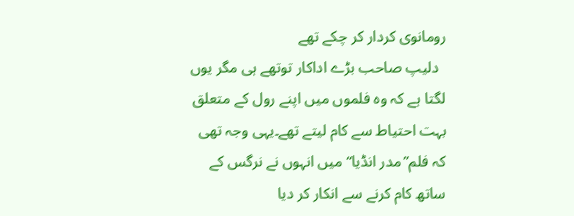رومانوی کردار کر چکے تھے
  دلیپ صاحب بڑے اداکار توتھے ہی مگر یوں لگتا ہے کہ وہ فلموں میں اپنے رول کے متعلق بہت احتیاط سے کام لیتے تھے۔یہی وجہ تھی کہ فلم”مدر انڈیا“ میں انہوں نے نرگس کے ساتھ کام کرنے سے انکار کر دیا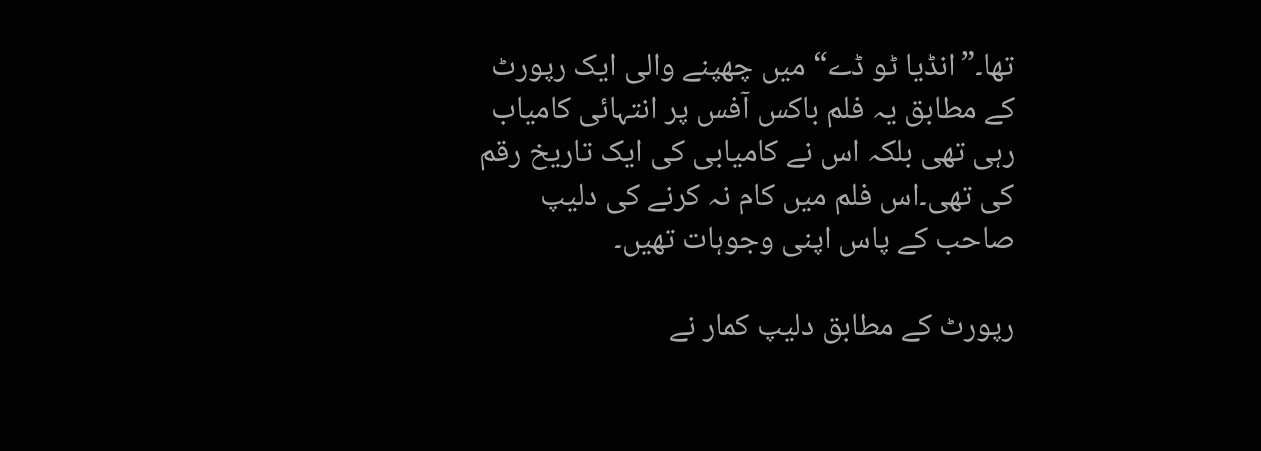تھا۔”انڈیا ٹو ڈے“ میں چھپنے والی ایک رپورٹ کے مطابق یہ فلم باکس آفس پر انتہائی کامیاب رہی تھی بلکہ اس نے کامیابی کی ایک تاریخ رقم کی تھی۔اس فلم میں کام نہ کرنے کی دلیپ صاحب کے پاس اپنی وجوہات تھیں۔

رپورٹ کے مطابق دلیپ کمار نے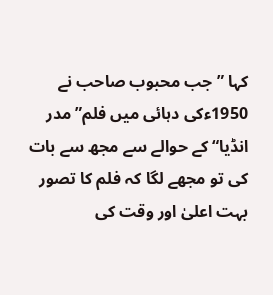کہا ”جب محبوب صاحب نے 1950ءکی دہائی میں فلم”مدر انڈیا“ کے حوالے سے مجھ سے بات کی تو مجھے لگا کہ فلم کا تصور بہت اعلیٰ اور وقت کی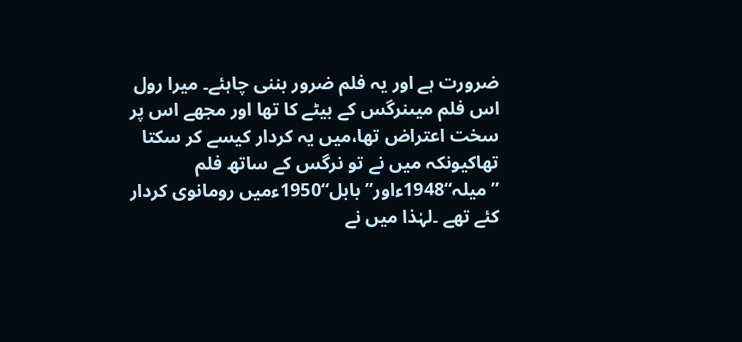ضرورت ہے اور یہ فلم ضرور بننی چاہئے۔ میرا رول اس فلم میںنرگس کے بیٹے کا تھا اور مجھے اس پر سخت اعتراض تھا،میں یہ کردار کیسے کر سکتا تھاکیونکہ میں نے تو نرگس کے ساتھ فلم ”میلہ“1948ءاور”بابل“1950ءمیں رومانوی کردار کئے تھے ۔لہٰذا میں نے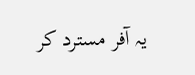یہ آفر مسترد کر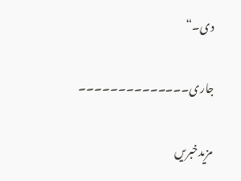دی۔“

جاری۔۔۔۔۔۔۔۔۔۔۔۔۔۔

مزیدخبریں